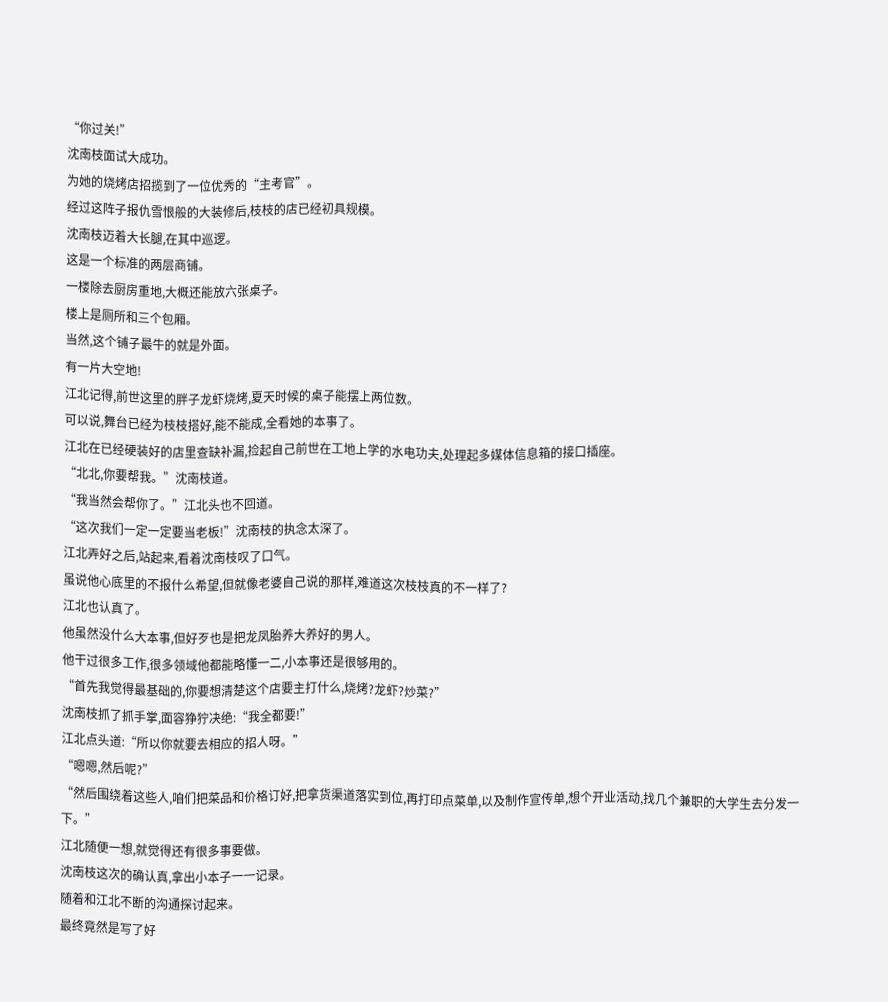“你过关!”
沈南枝面试大成功。
为她的烧烤店招揽到了一位优秀的“主考官”。
经过这阵子报仇雪恨般的大装修后,枝枝的店已经初具规模。
沈南枝迈着大长腿,在其中巡逻。
这是一个标准的两层商铺。
一楼除去厨房重地,大概还能放六张桌子。
楼上是厕所和三个包厢。
当然,这个铺子最牛的就是外面。
有一片大空地!
江北记得,前世这里的胖子龙虾烧烤,夏天时候的桌子能摆上两位数。
可以说,舞台已经为枝枝搭好,能不能成,全看她的本事了。
江北在已经硬装好的店里查缺补漏,捡起自己前世在工地上学的水电功夫,处理起多媒体信息箱的接口插座。
“北北,你要帮我。”沈南枝道。
“我当然会帮你了。”江北头也不回道。
“这次我们一定一定要当老板!”沈南枝的执念太深了。
江北弄好之后,站起来,看着沈南枝叹了口气。
虽说他心底里的不报什么希望,但就像老婆自己说的那样,难道这次枝枝真的不一样了?
江北也认真了。
他虽然没什么大本事,但好歹也是把龙凤胎养大养好的男人。
他干过很多工作,很多领域他都能略懂一二,小本事还是很够用的。
“首先我觉得最基础的,你要想清楚这个店要主打什么,烧烤?龙虾?炒菜?”
沈南枝抓了抓手掌,面容狰狞决绝:“我全都要!”
江北点头道:“所以你就要去相应的招人呀。”
“嗯嗯,然后呢?”
“然后围绕着这些人,咱们把菜品和价格订好,把拿货渠道落实到位,再打印点菜单,以及制作宣传单,想个开业活动,找几个兼职的大学生去分发一下。”
江北随便一想,就觉得还有很多事要做。
沈南枝这次的确认真,拿出小本子一一记录。
随着和江北不断的沟通探讨起来。
最终竟然是写了好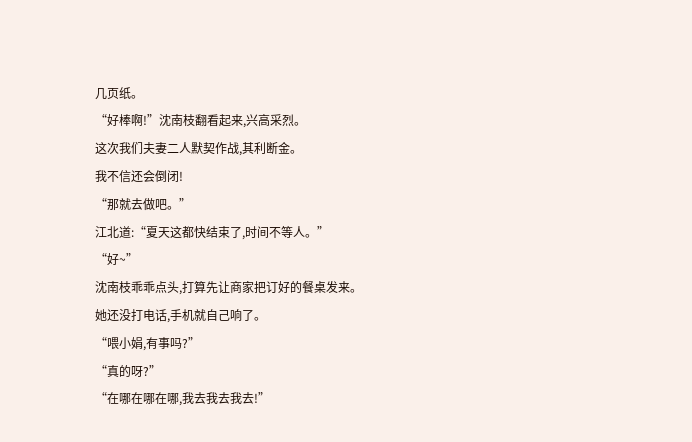几页纸。
“好棒啊!”沈南枝翻看起来,兴高采烈。
这次我们夫妻二人默契作战,其利断金。
我不信还会倒闭!
“那就去做吧。”
江北道:“夏天这都快结束了,时间不等人。”
“好~”
沈南枝乖乖点头,打算先让商家把订好的餐桌发来。
她还没打电话,手机就自己响了。
“喂小娟,有事吗?”
“真的呀?”
“在哪在哪在哪,我去我去我去!”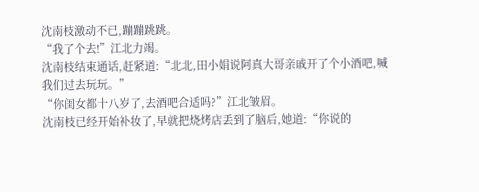沈南枝激动不已,蹦蹦跳跳。
“我了个去!”江北力竭。
沈南枝结束通话,赶紧道:“北北,田小娟说阿真大哥亲戚开了个小酒吧,喊我们过去玩玩。”
“你闺女都十八岁了,去酒吧合适吗?”江北皱眉。
沈南枝已经开始补妆了,早就把烧烤店丢到了脑后,她道:“你说的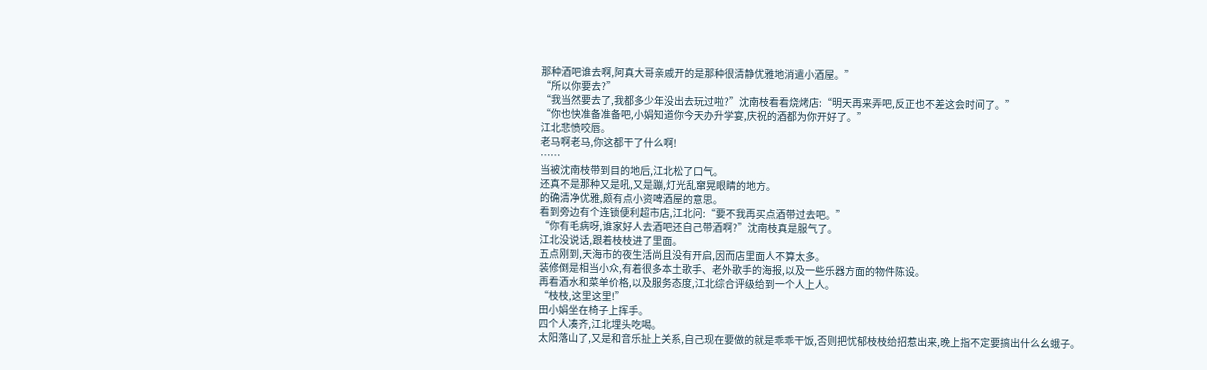那种酒吧谁去啊,阿真大哥亲戚开的是那种很清静优雅地消遣小酒屋。”
“所以你要去?”
“我当然要去了,我都多少年没出去玩过啦?”沈南枝看看烧烤店:“明天再来弄吧,反正也不差这会时间了。”
“你也快准备准备吧,小娟知道你今天办升学宴,庆祝的酒都为你开好了。”
江北悲愤咬唇。
老马啊老马,你这都干了什么啊!
……
当被沈南枝带到目的地后,江北松了口气。
还真不是那种又是吼,又是蹦,灯光乱窜晃眼睛的地方。
的确清净优雅,颇有点小资啤酒屋的意思。
看到旁边有个连锁便利超市店,江北问:“要不我再买点酒带过去吧。”
“你有毛病呀,谁家好人去酒吧还自己带酒啊?”沈南枝真是服气了。
江北没说话,跟着枝枝进了里面。
五点刚到,天海市的夜生活尚且没有开启,因而店里面人不算太多。
装修倒是相当小众,有着很多本土歌手、老外歌手的海报,以及一些乐器方面的物件陈设。
再看酒水和菜单价格,以及服务态度,江北综合评级给到一个人上人。
“枝枝,这里这里!”
田小娟坐在椅子上挥手。
四个人凑齐,江北埋头吃喝。
太阳落山了,又是和音乐扯上关系,自己现在要做的就是乖乖干饭,否则把忧郁枝枝给招惹出来,晚上指不定要搞出什么幺蛾子。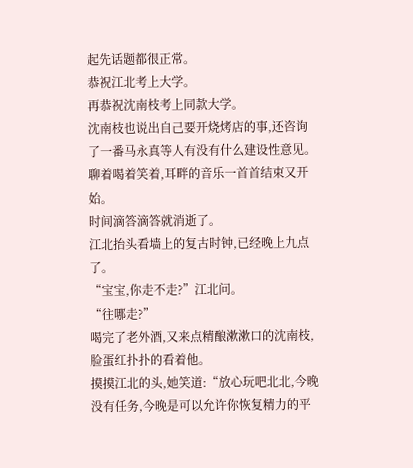起先话题都很正常。
恭祝江北考上大学。
再恭祝沈南枝考上同款大学。
沈南枝也说出自己要开烧烤店的事,还咨询了一番马永真等人有没有什么建设性意见。
聊着喝着笑着,耳畔的音乐一首首结束又开始。
时间滴答滴答就消逝了。
江北抬头看墙上的复古时钟,已经晚上九点了。
“宝宝,你走不走?”江北问。
“往哪走?”
喝完了老外酒,又来点精酿漱漱口的沈南枝,脸蛋红扑扑的看着他。
摸摸江北的头,她笑道:“放心玩吧北北,今晚没有任务,今晚是可以允许你恢复精力的平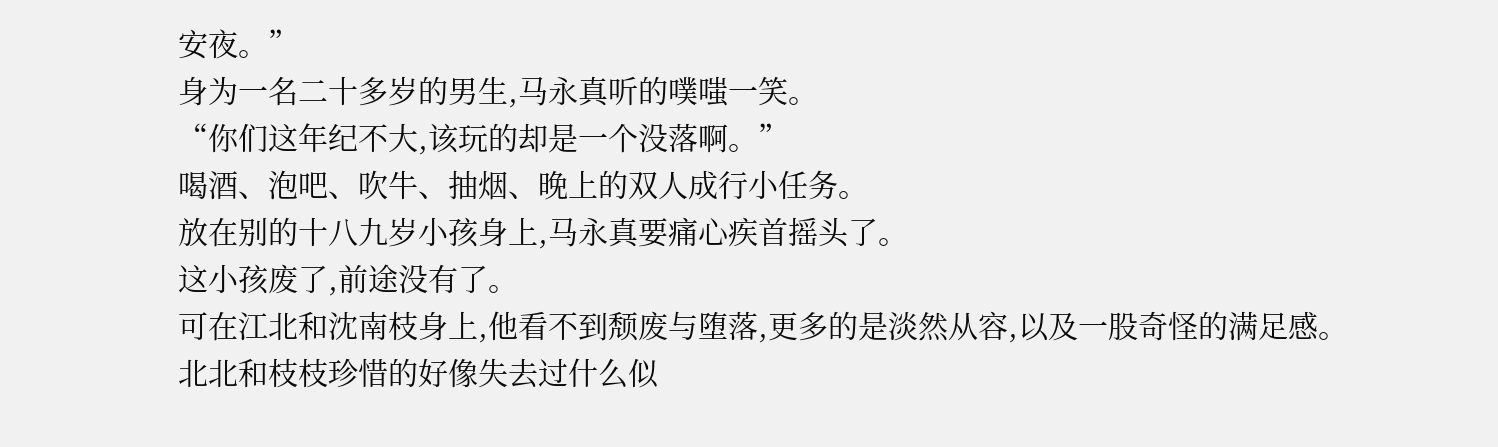安夜。”
身为一名二十多岁的男生,马永真听的噗嗤一笑。
“你们这年纪不大,该玩的却是一个没落啊。”
喝酒、泡吧、吹牛、抽烟、晚上的双人成行小任务。
放在别的十八九岁小孩身上,马永真要痛心疾首摇头了。
这小孩废了,前途没有了。
可在江北和沈南枝身上,他看不到颓废与堕落,更多的是淡然从容,以及一股奇怪的满足感。
北北和枝枝珍惜的好像失去过什么似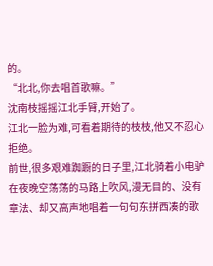的。
“北北,你去唱首歌嘛。”
沈南枝摇摇江北手臂,开始了。
江北一脸为难,可看着期待的枝枝,他又不忍心拒绝。
前世,很多艰难踟蹰的日子里,江北骑着小电驴在夜晚空荡荡的马路上吹风,漫无目的、没有章法、却又高声地唱着一句句东拼西凑的歌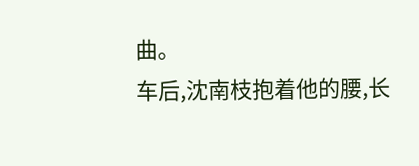曲。
车后,沈南枝抱着他的腰,长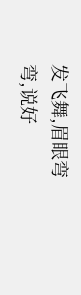发飞舞,眉眼弯弯,说好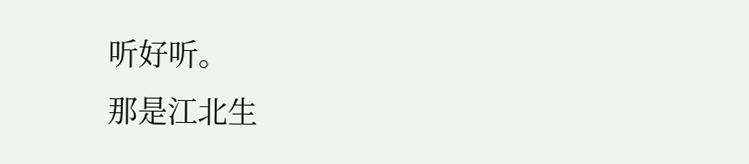听好听。
那是江北生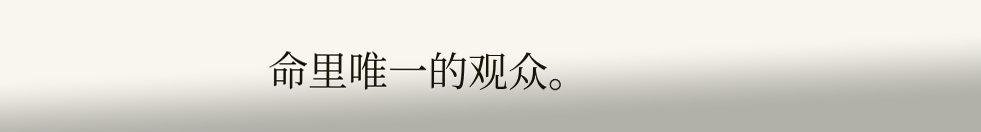命里唯一的观众。